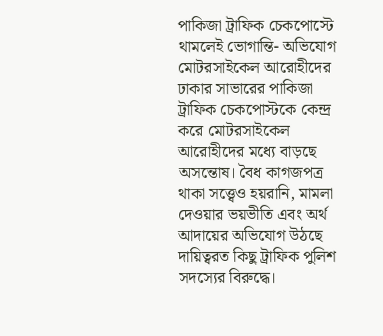পাকিজা ট্রাফিক চেকপোস্টে থামলেই ভোগান্তি- অভিযোগ মোটরসাইকেল আরোহীদের
ঢাকার সাভারের পাকিজা ট্রাফিক চেকপোস্টকে কেন্দ্র করে মোটরসাইকেল আরোহীদের মধ্যে বাড়ছে অসন্তোষ। বৈধ কাগজপত্র থাকা সত্ত্বেও হয়রানি, মামলা দেওয়ার ভয়ভীতি এবং অর্থ আদায়ের অভিযোগ উঠছে দায়িত্বরত কিছু ট্রাফিক পুলিশ সদস্যের বিরুদ্ধে।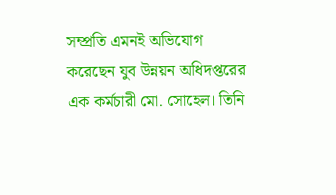সম্প্রতি এমনই অভিযোগ করেছেন যুব উন্নয়ন অধিদপ্তরের এক কর্মচারী মো. সোহেল। তিনি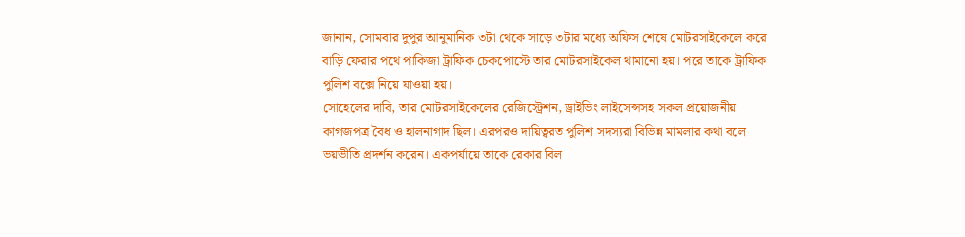জানান, সোমবার দুপুর আনুমানিক ৩টা থেকে সাড়ে ৩টার মধ্যে অফিস শেষে মোটরসাইকেলে করে বাড়ি ফেরার পথে পাকিজা ট্রাফিক চেকপোস্টে তার মোটরসাইকেল থামানো হয়। পরে তাকে ট্রাফিক পুলিশ বক্সে নিয়ে যাওয়া হয়।
সোহেলের দাবি, তার মোটরসাইকেলের রেজিস্ট্রেশন, ড্রাইভিং লাইসেন্সসহ সকল প্রয়োজনীয় কাগজপত্র বৈধ ও হালনাগাদ ছিল। এরপরও দায়িত্বরত পুলিশ সদস্যরা বিভিন্ন মামলার কথা বলে ভয়ভীতি প্রদর্শন করেন। একপর্যায়ে তাকে রেকার বিল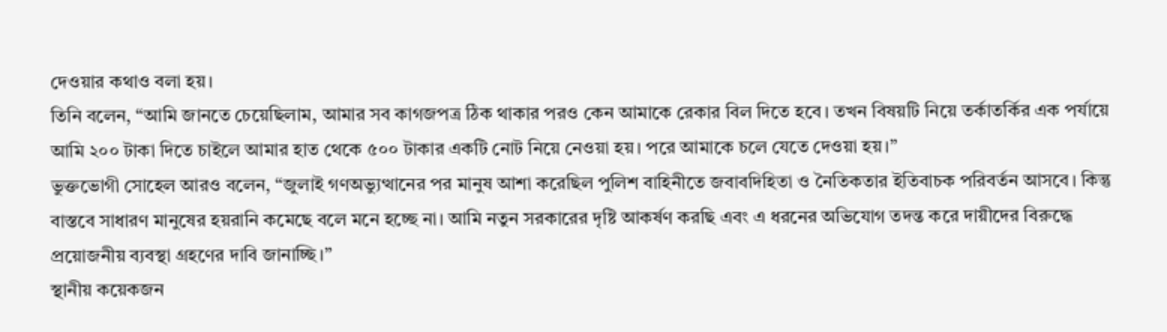দেওয়ার কথাও বলা হয়।
তিনি বলেন, “আমি জানতে চেয়েছিলাম, আমার সব কাগজপত্র ঠিক থাকার পরও কেন আমাকে রেকার বিল দিতে হবে। তখন বিষয়টি নিয়ে তর্কাতর্কির এক পর্যায়ে আমি ২০০ টাকা দিতে চাইলে আমার হাত থেকে ৫০০ টাকার একটি নোট নিয়ে নেওয়া হয়। পরে আমাকে চলে যেতে দেওয়া হয়।”
ভুক্তভোগী সোহেল আরও বলেন, “জুলাই গণঅভ্যুত্থানের পর মানুষ আশা করেছিল পুলিশ বাহিনীতে জবাবদিহিতা ও নৈতিকতার ইতিবাচক পরিবর্তন আসবে। কিন্তু বাস্তবে সাধারণ মানুষের হয়রানি কমেছে বলে মনে হচ্ছে না। আমি নতুন সরকারের দৃষ্টি আকর্ষণ করছি এবং এ ধরনের অভিযোগ তদন্ত করে দায়ীদের বিরুদ্ধে প্রয়োজনীয় ব্যবস্থা গ্রহণের দাবি জানাচ্ছি।”
স্থানীয় কয়েকজন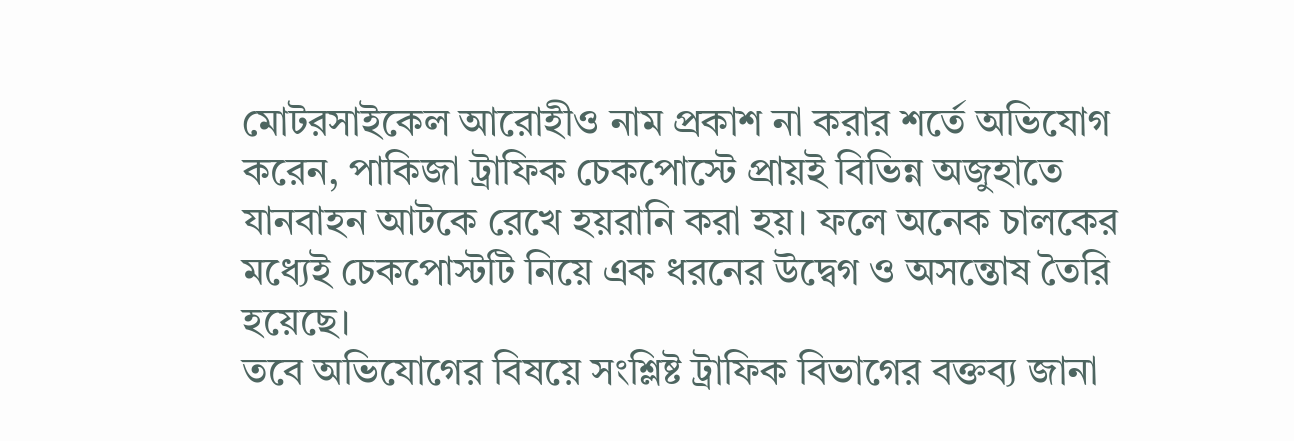মোটরসাইকেল আরোহীও নাম প্রকাশ না করার শর্তে অভিযোগ করেন, পাকিজা ট্রাফিক চেকপোস্টে প্রায়ই বিভিন্ন অজুহাতে যানবাহন আটকে রেখে হয়রানি করা হয়। ফলে অনেক চালকের মধ্যেই চেকপোস্টটি নিয়ে এক ধরনের উদ্বেগ ও অসন্তোষ তৈরি হয়েছে।
তবে অভিযোগের বিষয়ে সংশ্লিষ্ট ট্রাফিক বিভাগের বক্তব্য জানা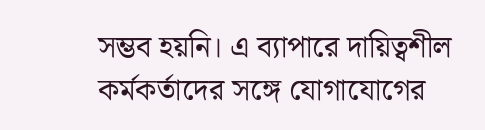সম্ভব হয়নি। এ ব্যাপারে দায়িত্বশীল কর্মকর্তাদের সঙ্গে যোগাযোগের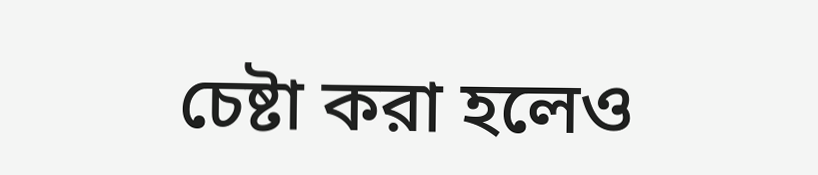চেষ্টা করা হলেও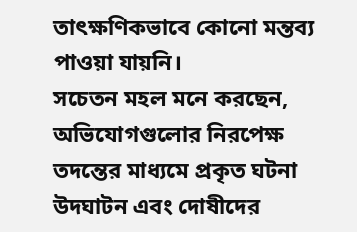তাৎক্ষণিকভাবে কোনো মন্তব্য পাওয়া যায়নি।
সচেতন মহল মনে করছেন, অভিযোগগুলোর নিরপেক্ষ তদন্তের মাধ্যমে প্রকৃত ঘটনা উদঘাটন এবং দোষীদের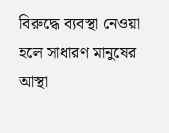বিরুদ্ধে ব্যবস্থা নেওয়া হলে সাধারণ মানুষের আস্থা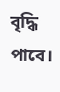বৃদ্ধি পাবে।